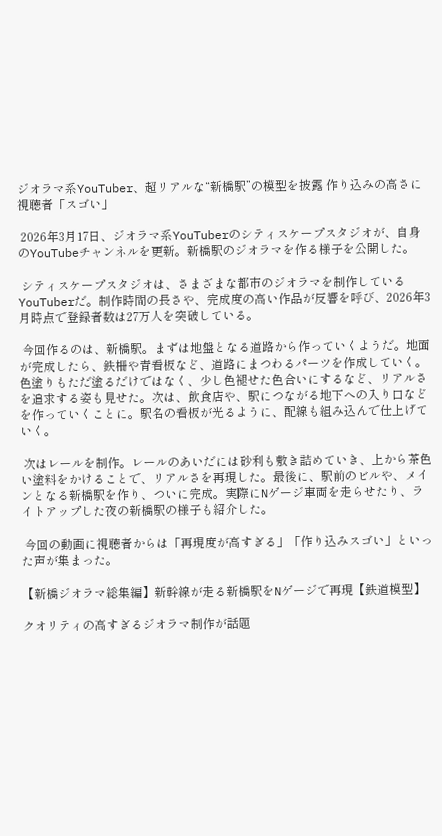ジオラマ系YouTuber、超リアルな“新橋駅”の模型を披露 作り込みの高さに視聴者「スゴい」

 2026年3月17日、ジオラマ系YouTuberのシティスケープスタジオが、自身のYouTubeチャンネルを更新。新橋駅のジオラマを作る様子を公開した。

 シティスケープスタジオは、さまざまな都市のジオラマを制作しているYouTuberだ。制作時間の長さや、完成度の高い作品が反響を呼び、2026年3月時点で登録者数は27万人を突破している。

 今回作るのは、新橋駅。まずは地盤となる道路から作っていくようだ。地面が完成したら、鉄柵や青看板など、道路にまつわるパーツを作成していく。色塗りもただ塗るだけではなく、少し色褪せた色合いにするなど、リアルさを追求する姿も見せた。次は、飲食店や、駅につながる地下への入り口などを作っていくことに。駅名の看板が光るように、配線も組み込んで仕上げていく。

 次はレールを制作。レールのあいだには砂利も敷き詰めていき、上から茶色い塗料をかけることで、リアルさを再現した。最後に、駅前のビルや、メインとなる新橋駅を作り、ついに完成。実際にNゲージ車両を走らせたり、ライトアップした夜の新橋駅の様子も紹介した。

 今回の動画に視聴者からは「再現度が高すぎる」「作り込みスゴい」といった声が集まった。

【新橋ジオラマ総集編】新幹線が走る新橋駅をNゲージで再現【鉄道模型】

クオリティの高すぎるジオラマ制作が話題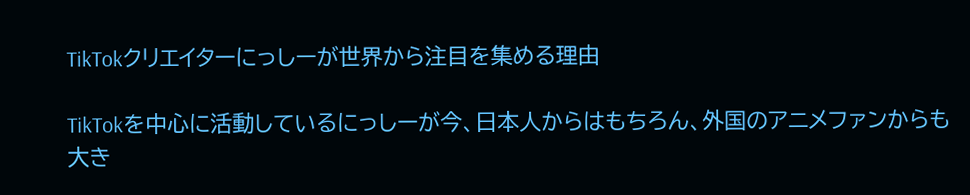TikTokクリエイターにっしーが世界から注目を集める理由

TikTokを中心に活動しているにっしーが今、日本人からはもちろん、外国のアニメファンからも大き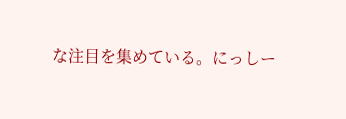な注目を集めている。にっしー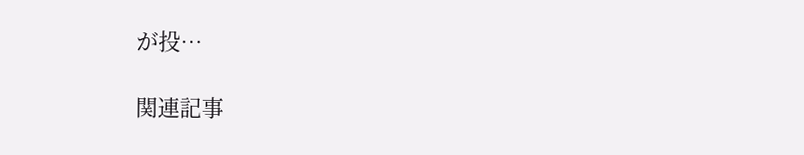が投…

関連記事